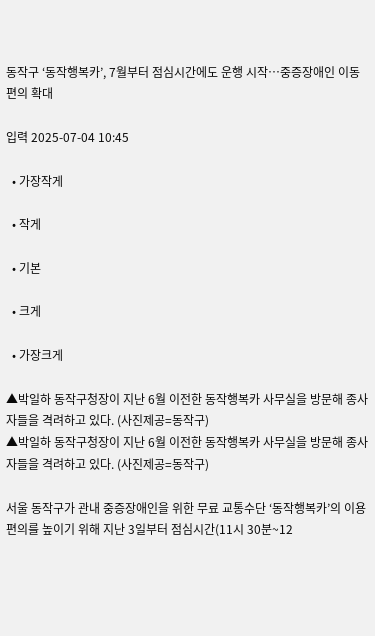동작구 ‘동작행복카’, 7월부터 점심시간에도 운행 시작…중증장애인 이동 편의 확대

입력 2025-07-04 10:45

  • 가장작게

  • 작게

  • 기본

  • 크게

  • 가장크게

▲박일하 동작구청장이 지난 6월 이전한 동작행복카 사무실을 방문해 종사자들을 격려하고 있다. (사진제공=동작구)
▲박일하 동작구청장이 지난 6월 이전한 동작행복카 사무실을 방문해 종사자들을 격려하고 있다. (사진제공=동작구)

서울 동작구가 관내 중증장애인을 위한 무료 교통수단 ‘동작행복카’의 이용 편의를 높이기 위해 지난 3일부터 점심시간(11시 30분~12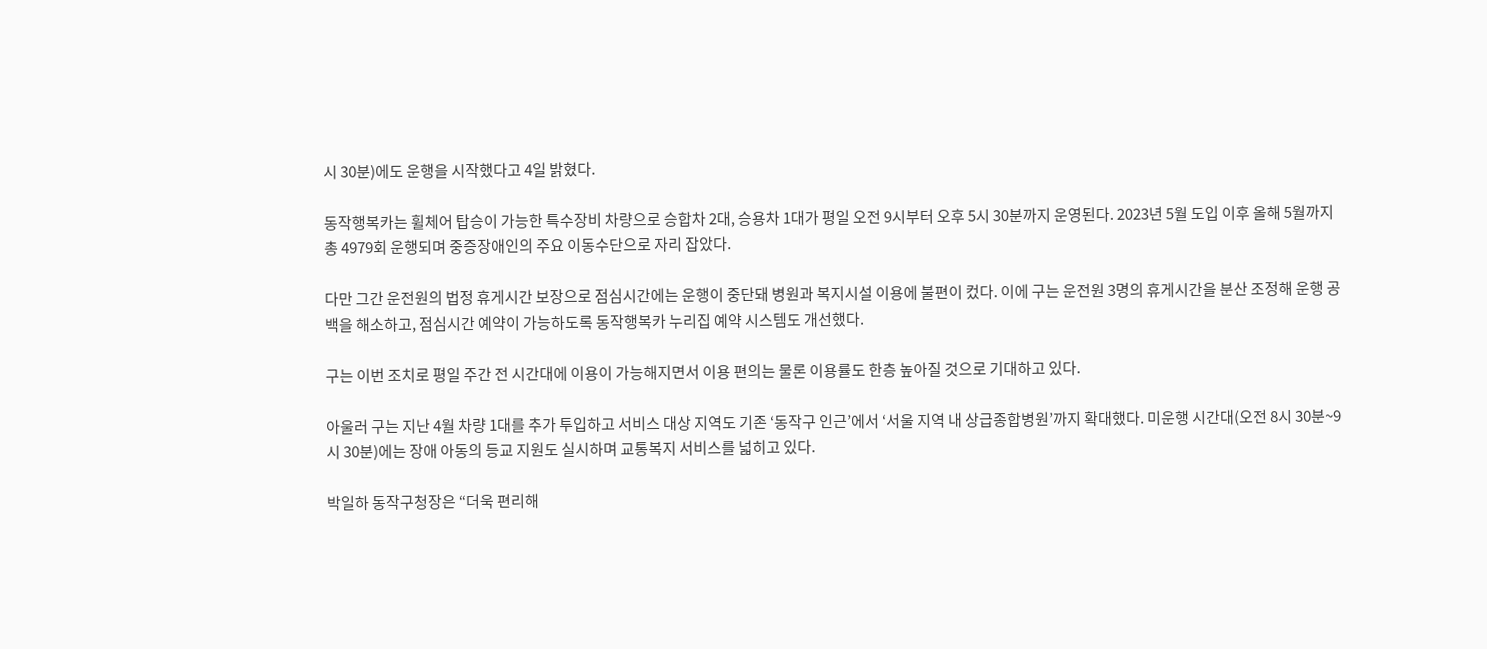시 30분)에도 운행을 시작했다고 4일 밝혔다.

동작행복카는 휠체어 탑승이 가능한 특수장비 차량으로 승합차 2대, 승용차 1대가 평일 오전 9시부터 오후 5시 30분까지 운영된다. 2023년 5월 도입 이후 올해 5월까지 총 4979회 운행되며 중증장애인의 주요 이동수단으로 자리 잡았다.

다만 그간 운전원의 법정 휴게시간 보장으로 점심시간에는 운행이 중단돼 병원과 복지시설 이용에 불편이 컸다. 이에 구는 운전원 3명의 휴게시간을 분산 조정해 운행 공백을 해소하고, 점심시간 예약이 가능하도록 동작행복카 누리집 예약 시스템도 개선했다.

구는 이번 조치로 평일 주간 전 시간대에 이용이 가능해지면서 이용 편의는 물론 이용률도 한층 높아질 것으로 기대하고 있다.

아울러 구는 지난 4월 차량 1대를 추가 투입하고 서비스 대상 지역도 기존 ‘동작구 인근’에서 ‘서울 지역 내 상급종합병원’까지 확대했다. 미운행 시간대(오전 8시 30분~9시 30분)에는 장애 아동의 등교 지원도 실시하며 교통복지 서비스를 넓히고 있다.

박일하 동작구청장은 “더욱 편리해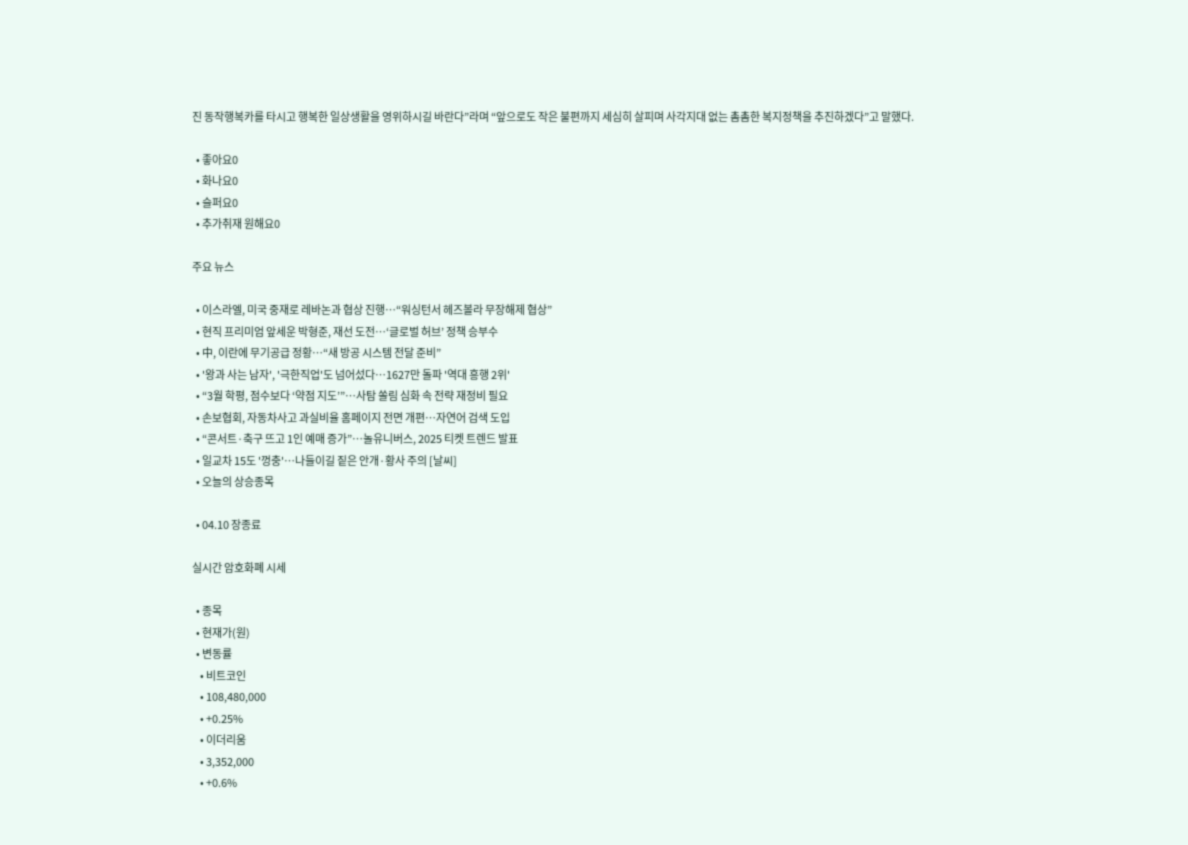진 동작행복카를 타시고 행복한 일상생활을 영위하시길 바란다”라며 “앞으로도 작은 불편까지 세심히 살피며 사각지대 없는 촘촘한 복지정책을 추진하겠다”고 말했다.

  • 좋아요0
  • 화나요0
  • 슬퍼요0
  • 추가취재 원해요0

주요 뉴스

  • 이스라엘, 미국 중재로 레바논과 협상 진행…“워싱턴서 헤즈볼라 무장해제 협상”
  • 현직 프리미엄 앞세운 박형준, 재선 도전…‘글로벌 허브’ 정책 승부수
  • 中, 이란에 무기공급 정황…“새 방공 시스템 전달 준비”
  • '왕과 사는 남자', '극한직업'도 넘어섰다⋯1627만 돌파 '역대 흥행 2위'
  • “3월 학평, 점수보다 ‘약점 지도’”…사탐 쏠림 심화 속 전략 재정비 필요
  • 손보협회, 자동차사고 과실비율 홈페이지 전면 개편⋯자연어 검색 도입
  • “콘서트·축구 뜨고 1인 예매 증가”…놀유니버스, 2025 티켓 트렌드 발표
  • 일교차 15도 '껑충'…나들이길 짙은 안개·황사 주의 [날씨]
  • 오늘의 상승종목

  • 04.10 장종료

실시간 암호화폐 시세

  • 종목
  • 현재가(원)
  • 변동률
    • 비트코인
    • 108,480,000
    • +0.25%
    • 이더리움
    • 3,352,000
    • +0.6%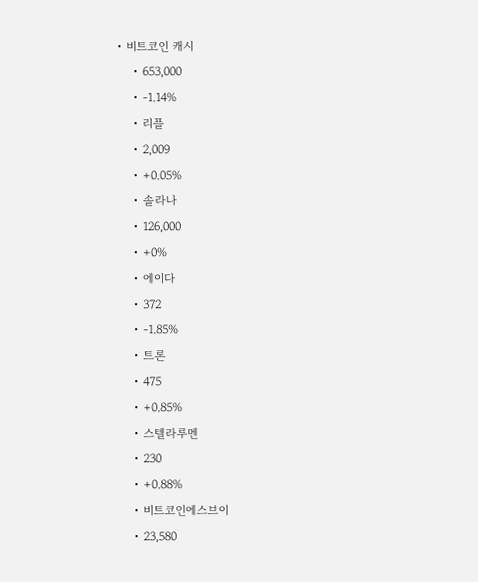• 비트코인 캐시
    • 653,000
    • -1.14%
    • 리플
    • 2,009
    • +0.05%
    • 솔라나
    • 126,000
    • +0%
    • 에이다
    • 372
    • -1.85%
    • 트론
    • 475
    • +0.85%
    • 스텔라루멘
    • 230
    • +0.88%
    • 비트코인에스브이
    • 23,580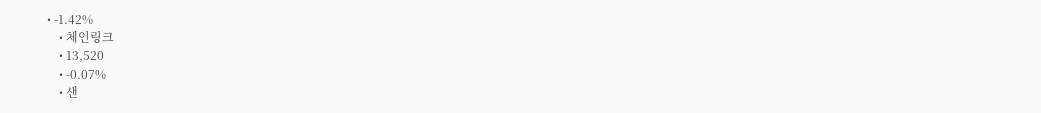• -1.42%
    • 체인링크
    • 13,520
    • -0.07%
    • 샌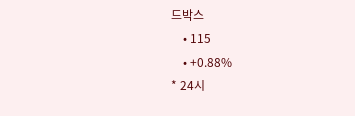드박스
    • 115
    • +0.88%
* 24시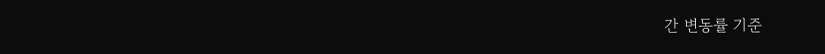간 변동률 기준